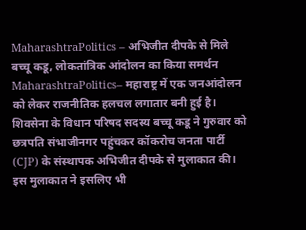MaharashtraPolitics – अभिजीत दीपके से मिले बच्चू कडू, लोकतांत्रिक आंदोलन का किया समर्थन
MaharashtraPolitics– महाराष्ट्र में एक जनआंदोलन को लेकर राजनीतिक हलचल लगातार बनी हुई है। शिवसेना के विधान परिषद सदस्य बच्चू कडू ने गुरुवार को छत्रपति संभाजीनगर पहुंचकर कॉकरोच जनता पार्टी (CJP) के संस्थापक अभिजीत दीपके से मुलाकात की। इस मुलाकात ने इसलिए भी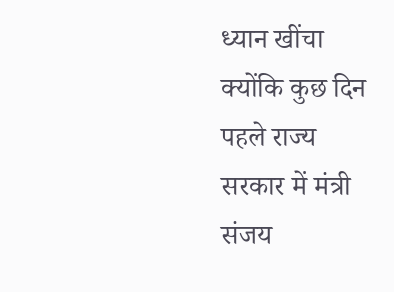ध्यान खींचा क्योंकि कुछ दिन पहले राज्य सरकार में मंत्री संजय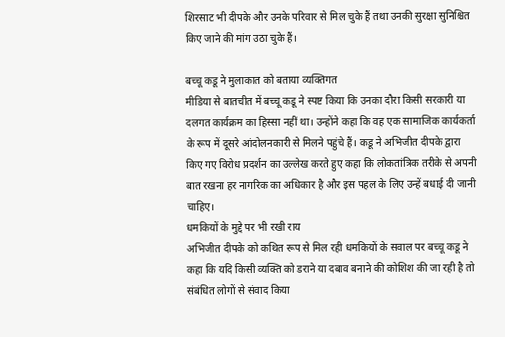शिरसाट भी दीपके और उनके परिवार से मिल चुके हैं तथा उनकी सुरक्षा सुनिश्चित किए जाने की मांग उठा चुके हैं।

बच्चू कडू ने मुलाकात को बताया व्यक्तिगत
मीडिया से बातचीत में बच्चू कडू ने स्पष्ट किया कि उनका दौरा किसी सरकारी या दलगत कार्यक्रम का हिस्सा नहीं था। उन्होंने कहा कि वह एक सामाजिक कार्यकर्ता के रूप में दूसरे आंदोलनकारी से मिलने पहुंचे हैं। कडू ने अभिजीत दीपके द्वारा किए गए विरोध प्रदर्शन का उल्लेख करते हुए कहा कि लोकतांत्रिक तरीके से अपनी बात रखना हर नागरिक का अधिकार है और इस पहल के लिए उन्हें बधाई दी जानी चाहिए।
धमकियों के मुद्दे पर भी रखी राय
अभिजीत दीपके को कथित रूप से मिल रही धमकियों के सवाल पर बच्चू कडू ने कहा कि यदि किसी व्यक्ति को डराने या दबाव बनाने की कोशिश की जा रही है तो संबंधित लोगों से संवाद किया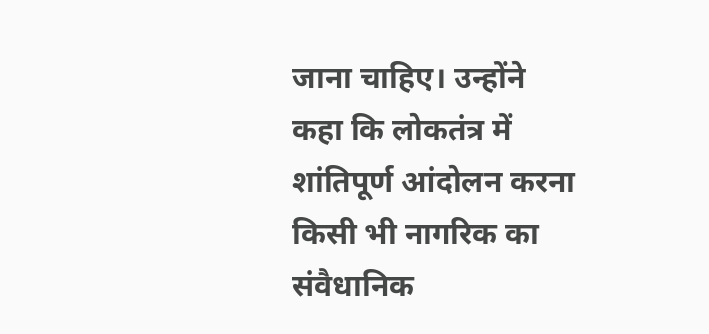जाना चाहिए। उन्होंने कहा कि लोकतंत्र में शांतिपूर्ण आंदोलन करना किसी भी नागरिक का संवैधानिक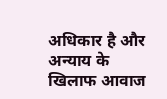अधिकार है और अन्याय के खिलाफ आवाज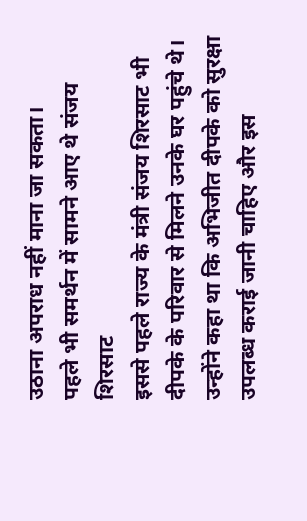उठाना अपराध नहीं माना जा सकता।
पहले भी समर्थन में सामने आए थे संजय शिरसाट
इससे पहले राज्य के मंत्री संजय शिरसाट भी दीपके के परिवार से मिलने उनके घर पहुंचे थे। उन्होंने कहा था कि अभिजीत दीपके को सुरक्षा उपलब्ध कराई जानी चाहिए और इस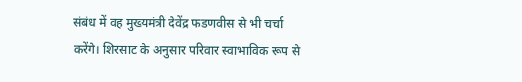संबंध में वह मुख्यमंत्री देवेंद्र फडणवीस से भी चर्चा करेंगे। शिरसाट के अनुसार परिवार स्वाभाविक रूप से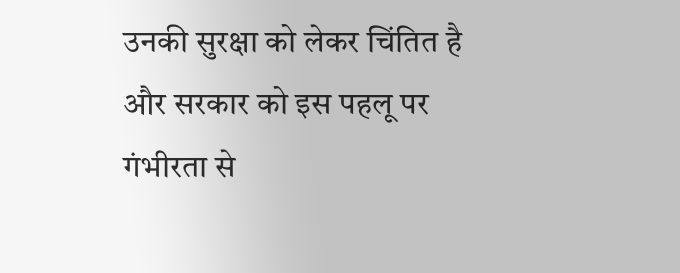उनकी सुरक्षा को लेकर चिंतित है और सरकार को इस पहलू पर गंभीरता से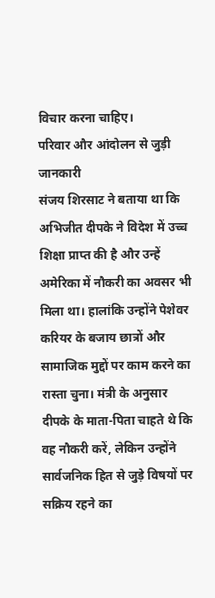विचार करना चाहिए।
परिवार और आंदोलन से जुड़ी जानकारी
संजय शिरसाट ने बताया था कि अभिजीत दीपके ने विदेश में उच्च शिक्षा प्राप्त की है और उन्हें अमेरिका में नौकरी का अवसर भी मिला था। हालांकि उन्होंने पेशेवर करियर के बजाय छात्रों और सामाजिक मुद्दों पर काम करने का रास्ता चुना। मंत्री के अनुसार दीपके के माता-पिता चाहते थे कि वह नौकरी करें, लेकिन उन्होंने सार्वजनिक हित से जुड़े विषयों पर सक्रिय रहने का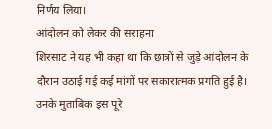निर्णय लिया।
आंदोलन को लेकर की सराहना
शिरसाट ने यह भी कहा था कि छात्रों से जुड़े आंदोलन के दौरान उठाई गई कई मांगों पर सकारात्मक प्रगति हुई है। उनके मुताबिक इस पूरे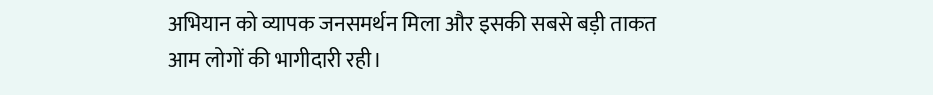अभियान को व्यापक जनसमर्थन मिला और इसकी सबसे बड़ी ताकत आम लोगों की भागीदारी रही।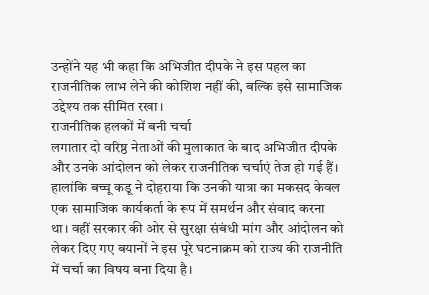उन्होंने यह भी कहा कि अभिजीत दीपके ने इस पहल का राजनीतिक लाभ लेने की कोशिश नहीं की, बल्कि इसे सामाजिक उद्देश्य तक सीमित रखा।
राजनीतिक हलकों में बनी चर्चा
लगातार दो वरिष्ठ नेताओं की मुलाकात के बाद अभिजीत दीपके और उनके आंदोलन को लेकर राजनीतिक चर्चाएं तेज हो गई हैं। हालांकि बच्चू कडू ने दोहराया कि उनकी यात्रा का मकसद केवल एक सामाजिक कार्यकर्ता के रूप में समर्थन और संवाद करना था। वहीं सरकार की ओर से सुरक्षा संबंधी मांग और आंदोलन को लेकर दिए गए बयानों ने इस पूरे घटनाक्रम को राज्य की राजनीति में चर्चा का विषय बना दिया है।